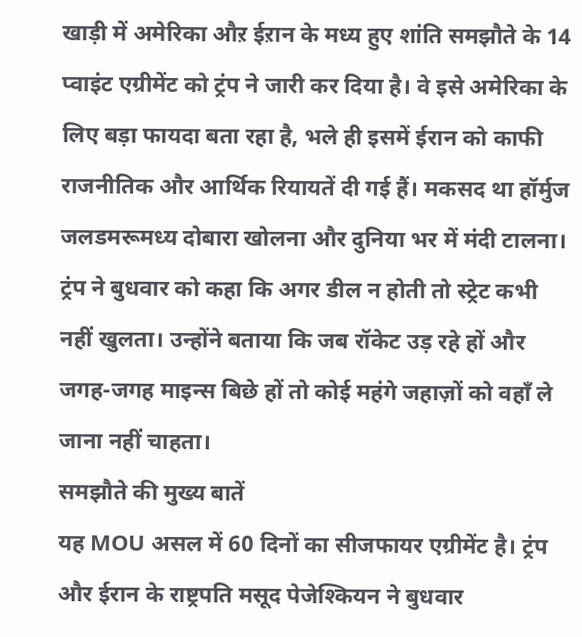खाड़ी में अमेरिका औऱ ईऱान के मध्य हुए शांति समझौते के 14 प्वाइंट एग्रीमेंट को ट्रंप ने जारी कर दिया है। वे इसे अमेरिका के लिए बड़ा फायदा बता रहा है, भले ही इसमें ईरान को काफी राजनीतिक और आर्थिक रियायतें दी गई हैं। मकसद था हॉर्मुज जलडमरूमध्य दोबारा खोलना और दुनिया भर में मंदी टालना।
ट्रंप ने बुधवार को कहा कि अगर डील न होती तो स्ट्रेट कभी नहीं खुलता। उन्होंने बताया कि जब रॉकेट उड़ रहे हों और जगह-जगह माइन्स बिछे हों तो कोई महंगे जहाज़ों को वहाँ ले जाना नहीं चाहता।
समझौते की मुख्य बातें
यह MOU असल में 60 दिनों का सीजफायर एग्रीमेंट है। ट्रंप और ईरान के राष्ट्रपति मसूद पेजेश्कियन ने बुधवार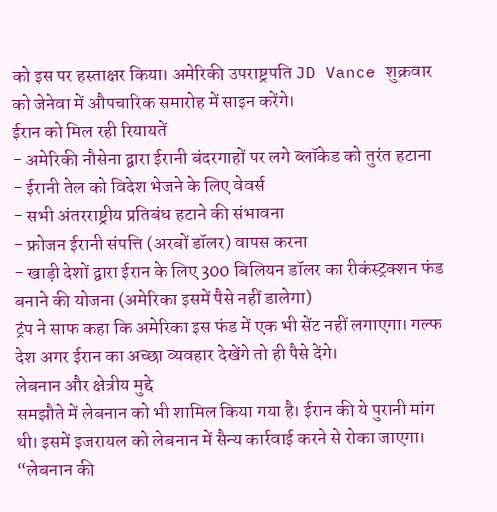को इस पर हस्ताक्षर किया। अमेरिकी उपराष्ट्रपति JD Vance शुक्रवार को जेनेवा में औपचारिक समारोह में साइन करेंगे।
ईरान को मिल रही रियायतें
- अमेरिकी नौसेना द्वारा ईरानी बंदरगाहों पर लगे ब्लॉकेड को तुरंत हटाना
- ईरानी तेल को विदेश भेजने के लिए वेवर्स
- सभी अंतरराष्ट्रीय प्रतिबंध हटाने की संभावना
- फ्रोजन ईरानी संपत्ति (अरबों डॉलर) वापस करना
- खाड़ी देशों द्वारा ईरान के लिए 300 बिलियन डॉलर का रीकंस्ट्रक्शन फंड बनाने की योजना (अमेरिका इसमें पैसे नहीं डालेगा)
ट्रंप ने साफ कहा कि अमेरिका इस फंड में एक भी सेंट नहीं लगाएगा। गल्फ देश अगर ईरान का अच्छा व्यवहार देखेंगे तो ही पैसे देंगे।
लेबनान और क्षेत्रीय मुद्दे
समझौते में लेबनान को भी शामिल किया गया है। ईरान की ये पुरानी मांग थी। इसमें इजरायल को लेबनान में सैन्य कार्रवाई करने से रोका जाएगा। “लेबनान की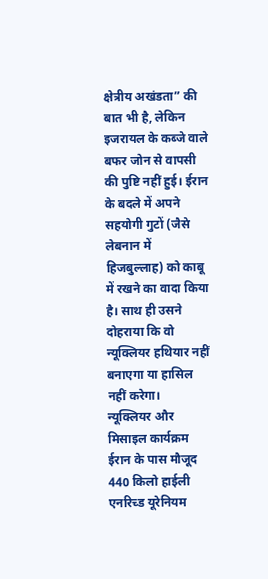क्षेत्रीय अखंडता” की बात भी है, लेकिन इजरायल के कब्जे वाले बफर जोन से वापसी की पुष्टि नहीं हुई। ईरान के बदले में अपने सहयोगी गुटों (जैसे लेबनान में हिजबुल्लाह) को काबू में रखने का वादा किया है। साथ ही उसने दोहराया कि वो न्यूक्लियर हथियार नहीं बनाएगा या हासिल नहीं करेगा।
न्यूक्लियर और मिसाइल कार्यक्रम
ईरान के पास मौजूद 440 किलो हाईली एनरिच्ड यूरेनियम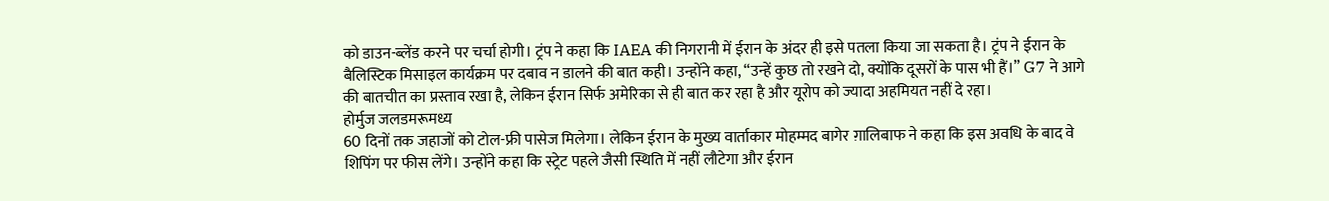को डाउन-ब्लेंड करने पर चर्चा होगी। ट्रंप ने कहा कि IAEA की निगरानी में ईरान के अंदर ही इसे पतला किया जा सकता है। ट्रंप ने ईरान के बैलिस्टिक मिसाइल कार्यक्रम पर दबाव न डालने की बात कही। उन्होंने कहा, “उन्हें कुछ तो रखने दो, क्योंकि दूसरों के पास भी हैं।” G7 ने आगे की बातचीत का प्रस्ताव रखा है, लेकिन ईरान सिर्फ अमेरिका से ही बात कर रहा है और यूरोप को ज्यादा अहमियत नहीं दे रहा।
होर्मुज जलडमरूमध्य
60 दिनों तक जहाजों को टोल-फ्री पासेज मिलेगा। लेकिन ईरान के मुख्य वार्ताकार मोहम्मद बागेर ग़ालिबाफ ने कहा कि इस अवधि के बाद वे शिपिंग पर फीस लेंगे। उन्होंने कहा कि स्ट्रेट पहले जैसी स्थिति में नहीं लौटेगा और ईरान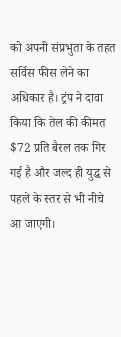को अपनी संप्रभुता के तहत सर्विस फीस लेने का अधिकार है। ट्रंप ने दावा किया कि तेल की कीमत $72 प्रति बैरल तक गिर गई है और जल्द ही युद्ध से पहले के स्तर से भी नीचे आ जाएगी।